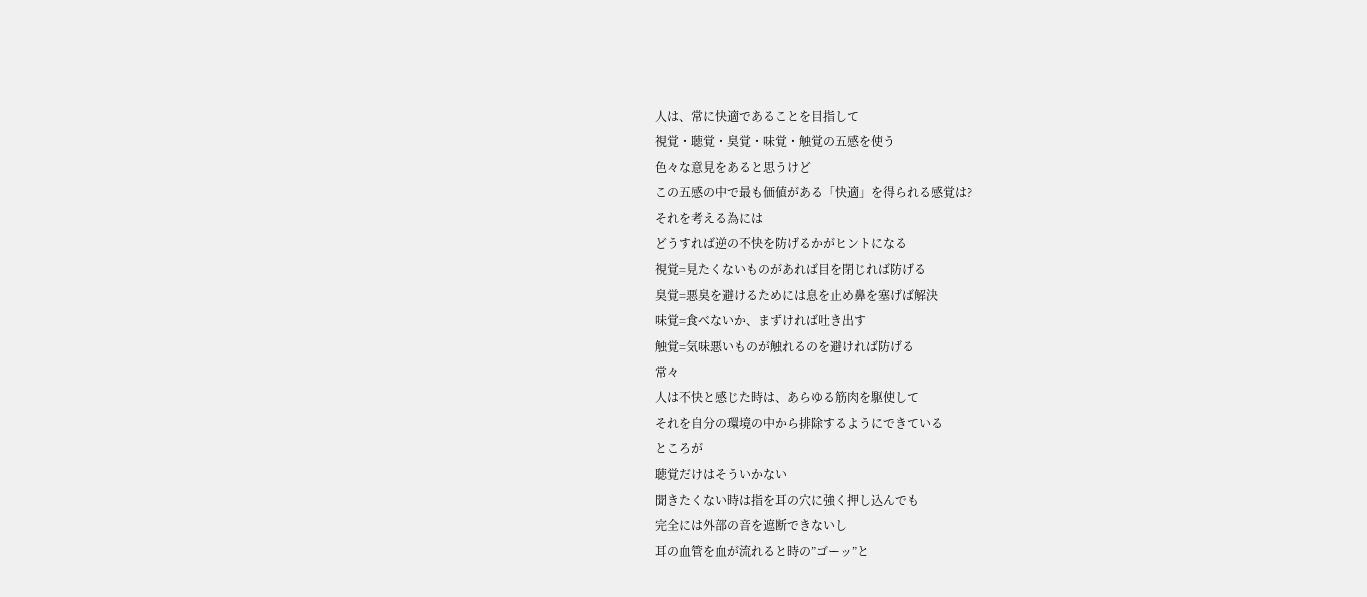人は、常に快適であることを目指して
視覚・聴覚・臭覚・味覚・触覚の五感を使う
色々な意見をあると思うけど
この五感の中で最も価値がある「快適」を得られる感覚は?
それを考える為には
どうすれば逆の不快を防げるかがヒントになる
視覚=見たくないものがあれば目を閉じれば防げる
臭覚=悪臭を避けるためには息を止め鼻を塞げば解決
味覚=食べないか、まずければ吐き出す
触覚=気味悪いものが触れるのを避ければ防げる
常々
人は不快と感じた時は、あらゆる筋肉を駆使して
それを自分の環境の中から排除するようにできている
ところが
聴覚だけはそういかない
聞きたくない時は指を耳の穴に強く押し込んでも
完全には外部の音を遮断できないし
耳の血管を血が流れると時の”ゴーッ”と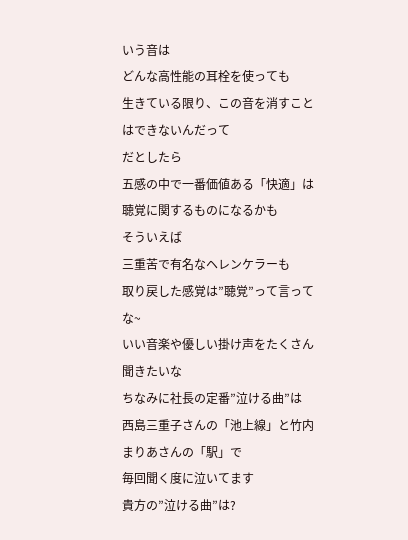いう音は
どんな高性能の耳栓を使っても
生きている限り、この音を消すことはできないんだって
だとしたら
五感の中で一番価値ある「快適」は聴覚に関するものになるかも
そういえば
三重苦で有名なヘレンケラーも
取り戻した感覚は”聴覚”って言ってな~
いい音楽や優しい掛け声をたくさん聞きたいな
ちなみに社長の定番”泣ける曲”は
西島三重子さんの「池上線」と竹内まりあさんの「駅」で
毎回聞く度に泣いてます
貴方の”泣ける曲”は?